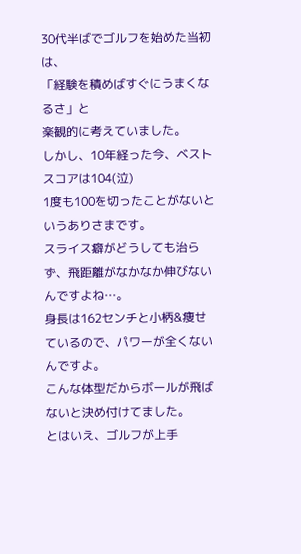30代半ばでゴルフを始めた当初は、
「経験を積めばすぐにうまくなるさ」と
楽観的に考えていました。
しかし、10年経った今、ベストスコアは104(泣)
1度も100を切ったことがないというありさまです。
スライス癖がどうしても治らず、飛距離がなかなか伸びないんですよね…。
身長は162センチと小柄&痩せているので、パワーが全くないんですよ。
こんな体型だからボールが飛ばないと決め付けてました。
とはいえ、ゴルフが上手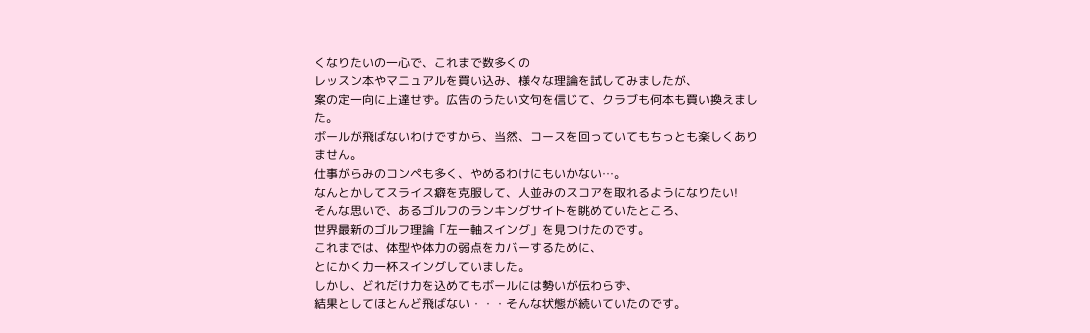くなりたいの一心で、これまで数多くの
レッスン本やマニュアルを買い込み、様々な理論を試してみましたが、
案の定一向に上達せず。広告のうたい文句を信じて、クラブも何本も買い換えました。
ボールが飛ばないわけですから、当然、コースを回っていてもちっとも楽しくありません。
仕事がらみのコンペも多く、やめるわけにもいかない…。
なんとかしてスライス癖を克服して、人並みのスコアを取れるようになりたい!
そんな思いで、あるゴルフのランキングサイトを眺めていたところ、
世界最新のゴルフ理論「左一軸スイング」を見つけたのです。
これまでは、体型や体力の弱点をカバーするために、
とにかく力一杯スイングしていました。
しかし、どれだけ力を込めてもボールには勢いが伝わらず、
結果としてほとんど飛ばない・・・そんな状態が続いていたのです。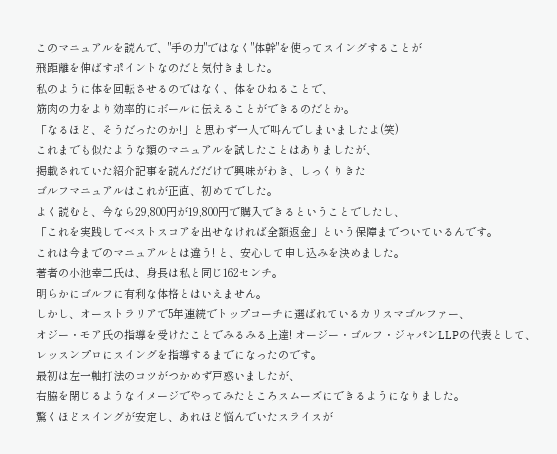このマニュアルを読んで、"手の力"ではなく"体幹"を使ってスイングすることが
飛距離を伸ばすポイントなのだと気付きました。
私のように体を回転させるのではなく、体をひねることで、
筋肉の力をより効率的にボールに伝えることができるのだとか。
「なるほど、そうだったのか!」と思わず一人で叫んでしまいましたよ(笑)
これまでも似たような類のマニュアルを試したことはありましたが、
掲載されていた紹介記事を読んだだけで興味がわき、しっくりきた
ゴルフマニュアルはこれが正直、初めてでした。
よく読むと、今なら29,800円が19,800円で購入できるということでしたし、
「これを実践してベストスコアを出せなければ全額返金」という保障までついているんです。
これは今までのマニュアルとは違う! と、安心して申し込みを決めました。
著者の小池幸二氏は、身長は私と同じ162センチ。
明らかにゴルフに有利な体格とはいえません。
しかし、オーストラリアで5年連続でトップコーチに選ばれているカリスマゴルファー、
オジー・モア氏の指導を受けたことでみるみる上達! オージー・ゴルフ・ジャパンLLPの代表として、
レッスンプロにスイングを指導するまでになったのです。
最初は左一軸打法のコツがつかめず戸惑いましたが、
右脇を閉じるようなイメージでやってみたところスムーズにできるようになりました。
驚くほどスイングが安定し、あれほど悩んでいたスライスが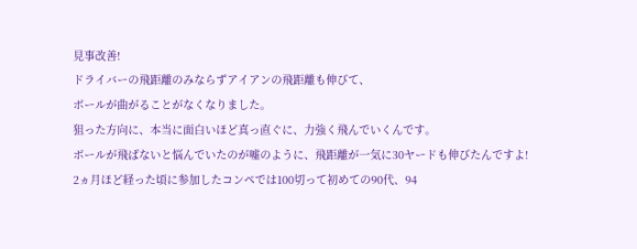見事改善!
ドライバーの飛距離のみならずアイアンの飛距離も伸びて、
ボールが曲がることがなくなりました。
狙った方向に、本当に面白いほど真っ直ぐに、力強く飛んでいくんです。
ボールが飛ばないと悩んでいたのが嘘のように、飛距離が一気に30ヤードも伸びたんですよ!
2ヵ月ほど経った頃に参加したコンペでは100切って初めての90代、94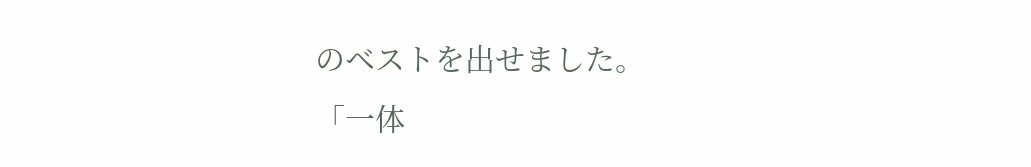のベストを出せました。
「一体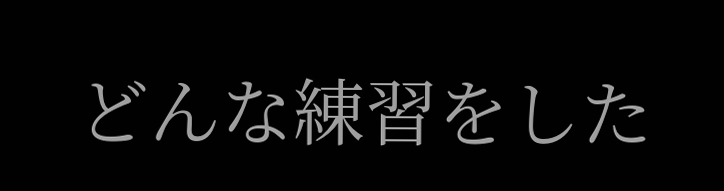どんな練習をした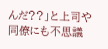んだ??」と上司や同僚にも不思議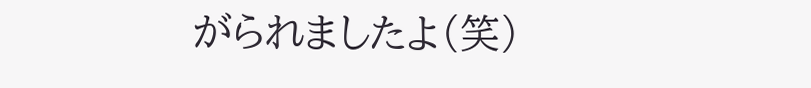がられましたよ(笑)